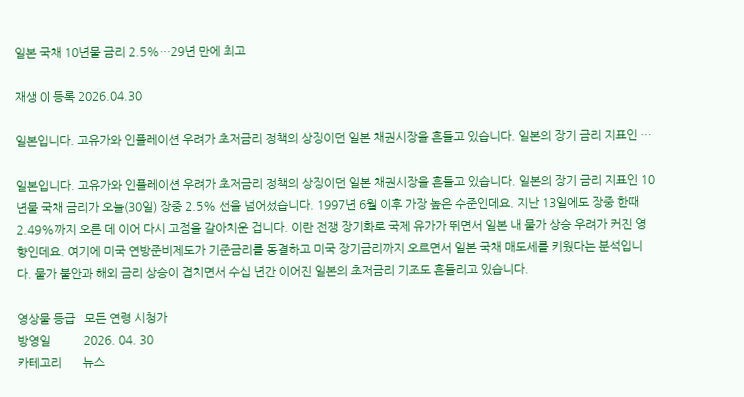일본 국채 10년물 금리 2.5%…29년 만에 최고

재생 0| 등록 2026.04.30

일본입니다. 고유가와 인플레이션 우려가 초저금리 정책의 상징이던 일본 채권시장을 흔들고 있습니다. 일본의 장기 금리 지표인 …

일본입니다. 고유가와 인플레이션 우려가 초저금리 정책의 상징이던 일본 채권시장을 흔들고 있습니다. 일본의 장기 금리 지표인 10년물 국채 금리가 오늘(30일) 장중 2.5% 선을 넘어섰습니다. 1997년 6월 이후 가장 높은 수준인데요. 지난 13일에도 장중 한때 2.49%까지 오른 데 이어 다시 고점을 갈아치운 겁니다. 이란 전쟁 장기화로 국제 유가가 뛰면서 일본 내 물가 상승 우려가 커진 영향인데요. 여기에 미국 연방준비제도가 기준금리를 동결하고 미국 장기금리까지 오르면서 일본 국채 매도세를 키웠다는 분석입니다. 물가 불안과 해외 금리 상승이 겹치면서 수십 년간 이어진 일본의 초저금리 기조도 흔들리고 있습니다.

영상물 등급   모든 연령 시청가
방영일           2026. 04. 30
카테고리       뉴스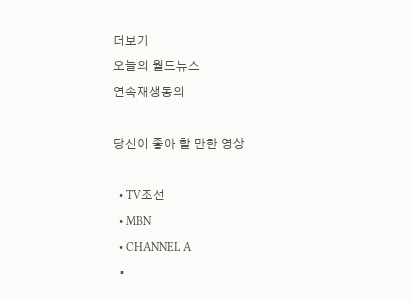더보기
오늘의 월드뉴스
연속재생동의

당신이 좋아 할 만한 영상

  • TV조선
  • MBN
  • CHANNEL A
  •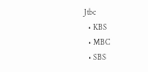Jtbc
  • KBS
  • MBC
  • SBS